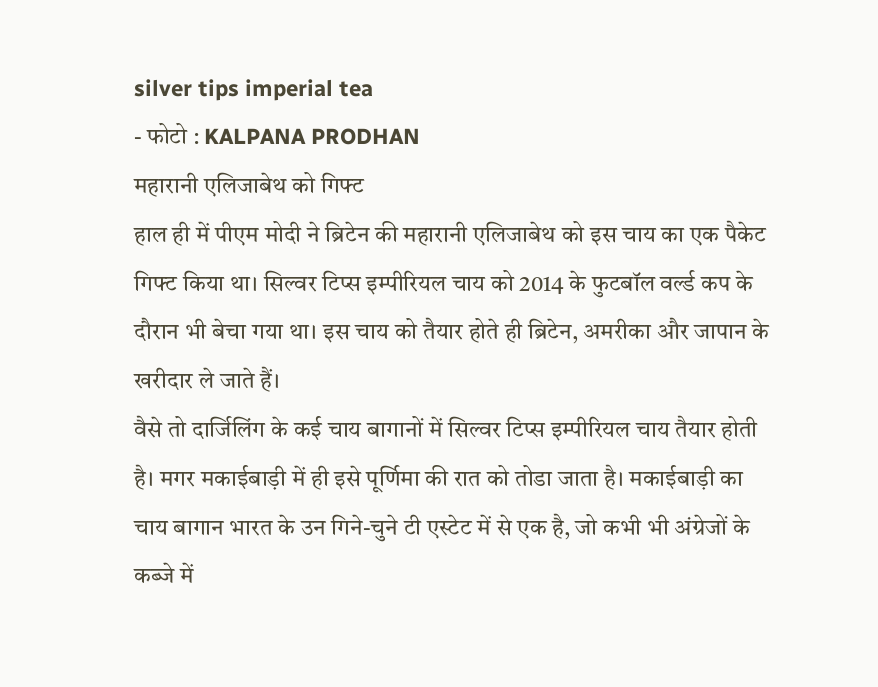silver tips imperial tea
- फोटो : KALPANA PRODHAN
महारानी एलिजाबेथ को गिफ्ट
हाल ही में पीएम मोदी ने ब्रिटेन की महारानी एलिजाबेथ को इस चाय का एक पैकेट गिफ्ट किया था। सिल्वर टिप्स इम्पीरियल चाय को 2014 के फुटबॉल वर्ल्ड कप के दौरान भी बेचा गया था। इस चाय को तैयार होते ही ब्रिटेन, अमरीका और जापान के खरीदार ले जाते हैं।
वैसे तो दार्जिलिंग के कई चाय बागानों में सिल्वर टिप्स इम्पीरियल चाय तैयार होती है। मगर मकाईबाड़ी में ही इसे पूर्णिमा की रात को तोडा जाता है। मकाईबाड़ी का चाय बागान भारत के उन गिने-चुने टी एस्टेट में से एक है, जो कभी भी अंग्रेजों के कब्जे में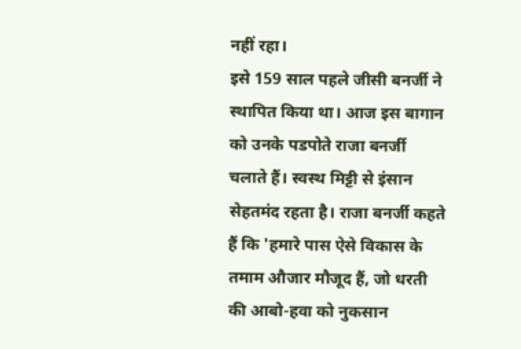नहीं रहा।
इसे 159 साल पहले जीसी बनर्जी ने स्थापित किया था। आज इस बागान को उनके पडपोते राजा बनर्जी चलाते हैं। स्वस्थ मिट्टी से इंसान सेहतमंद रहता है। राजा बनर्जी कहते हैं कि 'हमारे पास ऐसे विकास के तमाम औजार मौजूद हैं, जो धरती की आबो-हवा को नुकसान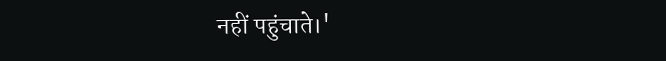नहीं पहुंचाते।'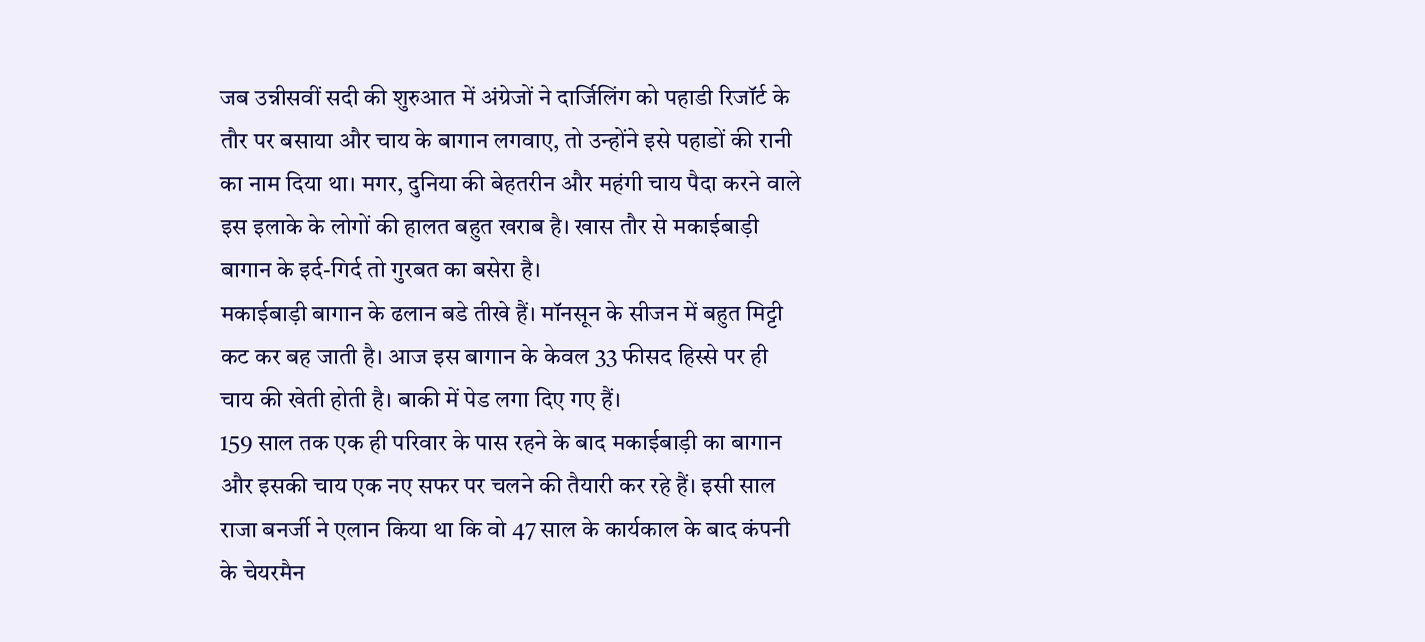जब उन्नीसवीं सदी की शुरुआत में अंग्रेजों ने दार्जिलिंग को पहाडी रिजॉर्ट के तौर पर बसाया और चाय के बागान लगवाए, तो उन्होंने इसे पहाडों की रानी का नाम दिया था। मगर, दुनिया की बेहतरीन और महंगी चाय पैदा करने वाले इस इलाके के लोगों की हालत बहुत खराब है। खास तौर से मकाईबाड़ी बागान के इर्द-गिर्द तो गुरबत का बसेरा है।
मकाईबाड़ी बागान के ढलान बडे तीखे हैं। मॉनसून के सीजन में बहुत मिट्टी कट कर बह जाती है। आज इस बागान के केवल 33 फीसद हिस्से पर ही चाय की खेती होती है। बाकी में पेड लगा दिए गए हैं।
159 साल तक एक ही परिवार के पास रहने के बाद मकाईबाड़ी का बागान और इसकी चाय एक नए सफर पर चलने की तैयारी कर रहे हैं। इसी साल राजा बनर्जी ने एलान किया था कि वो 47 साल के कार्यकाल के बाद कंपनी के चेयरमैन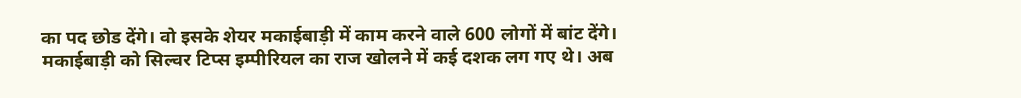का पद छोड देंगे। वो इसके शेयर मकाईबाड़ी में काम करने वाले 600 लोगों में बांट देंगे।
मकाईबाड़ी को सिल्वर टिप्स इम्पीरियल का राज खोलने में कई दशक लग गए थे। अब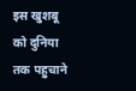इस खुशबू को दुनिया तक पहुचाने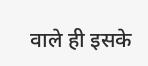वाले ही इसके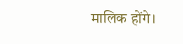मालिक होंगे।